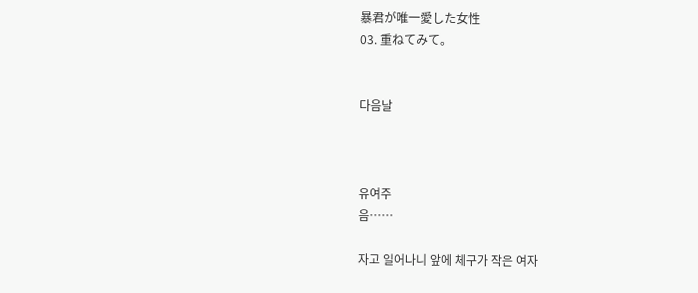暴君が唯一愛した女性
03. 重ねてみて。


다음날



유여주
음……

자고 일어나니 앞에 체구가 작은 여자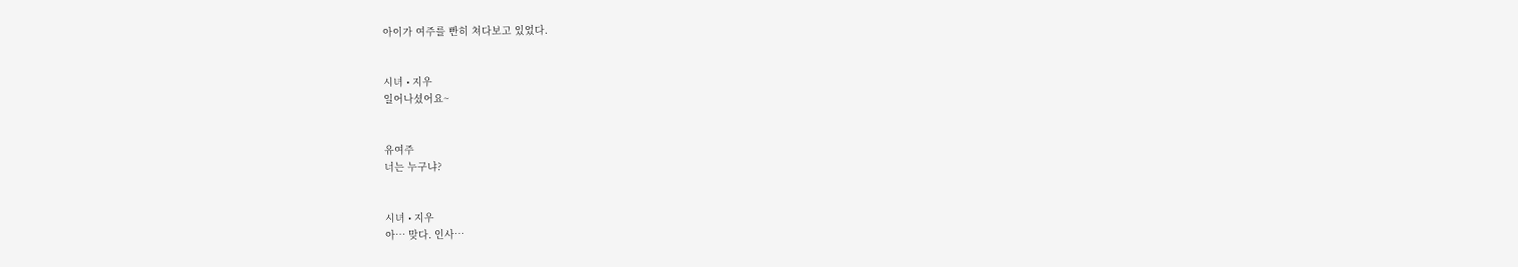아이가 여주를 빤히 쳐다보고 있었다.


시녀 • 지우
일어나셨어요~


유여주
너는 누구냐?


시녀 • 지우
아… 맞다. 인사…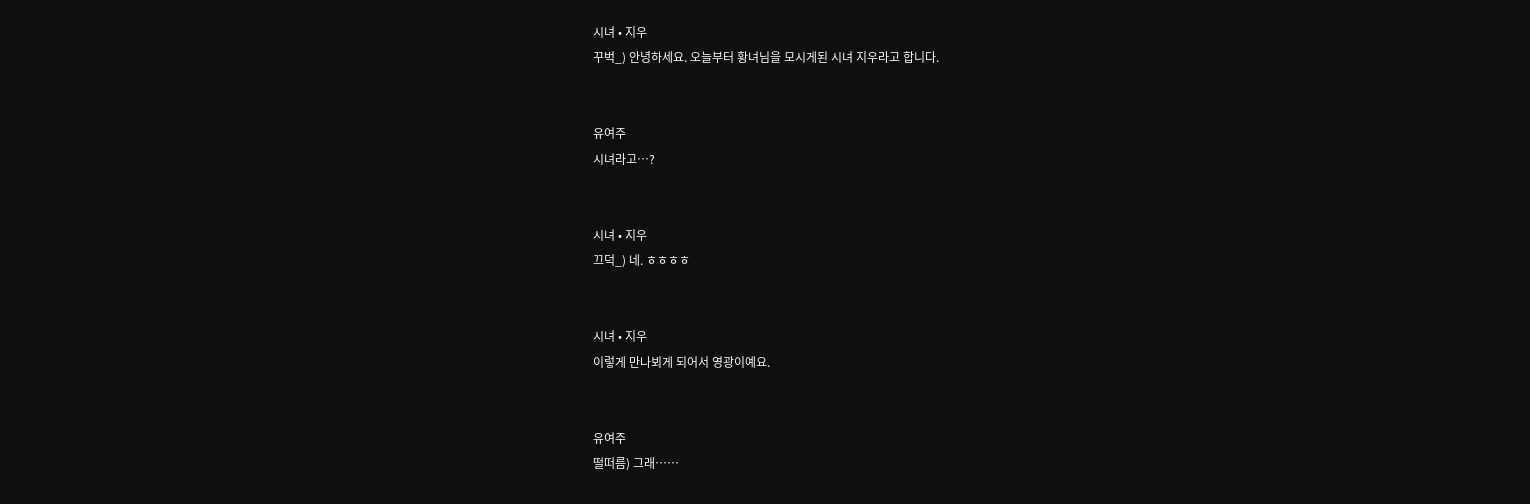시녀 • 지우
꾸벅_) 안녕하세요. 오늘부터 황녀님을 모시게된 시녀 지우라고 합니다.


유여주
시녀라고…?


시녀 • 지우
끄덕_) 네. ㅎㅎㅎㅎ


시녀 • 지우
이렇게 만나뵈게 되어서 영광이예요.


유여주
떨떠름) 그래……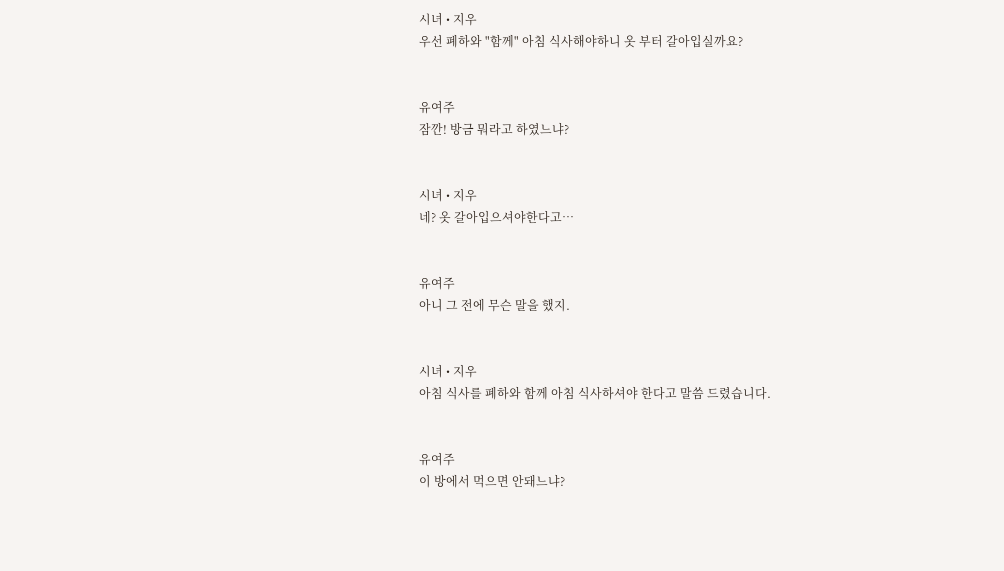시녀 • 지우
우선 폐하와 "함께" 아침 식사해야하니 옷 부터 갈아입실까요?


유여주
잠깐! 방금 뭐라고 하였느냐?


시녀 • 지우
네? 옷 갈아입으셔야한다고…


유여주
아니 그 전에 무슨 말을 했지.


시녀 • 지우
아침 식사를 폐하와 함께 아침 식사하셔야 한다고 말씀 드렸습니다.


유여주
이 방에서 먹으면 안돼느냐?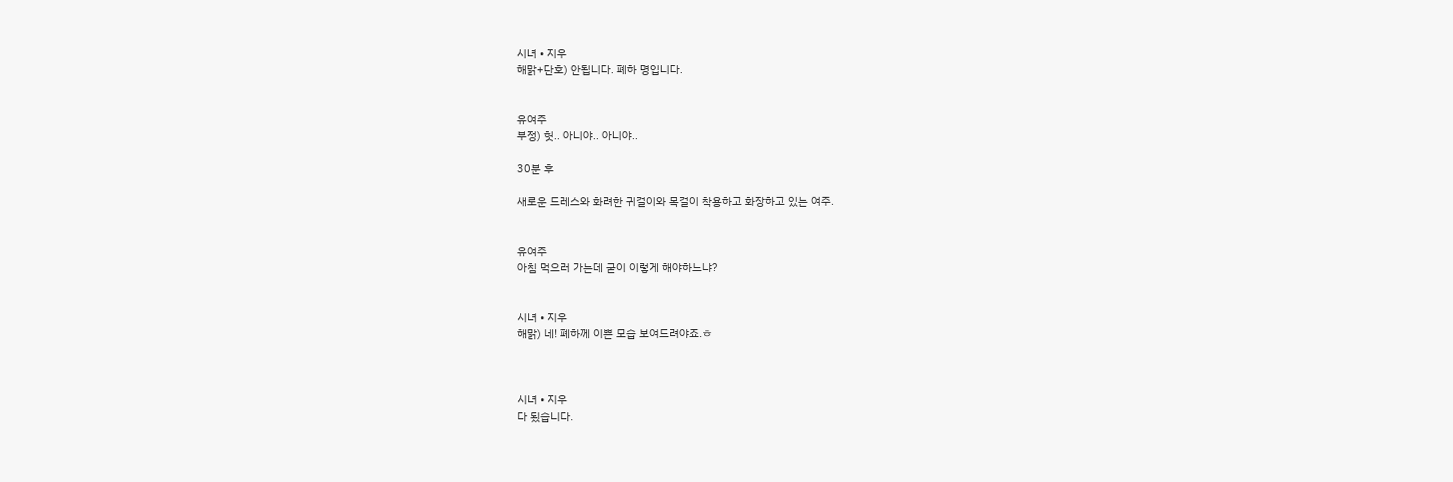시녀 • 지우
해맑+단호) 안됩니다. 폐하 명입니다.


유여주
부정) 헛.. 아니야.. 아니야..

30분 후

새로운 드레스와 화려한 귀걸이와 목걸이 착용하고 화장하고 있는 여주.


유여주
아침 먹으러 가는데 굳이 이렇게 해야하느냐?


시녀 • 지우
해맑) 네! 폐하께 이쁜 모습 보여드려야죠.ㅎ



시녀 • 지우
다 됬습니다.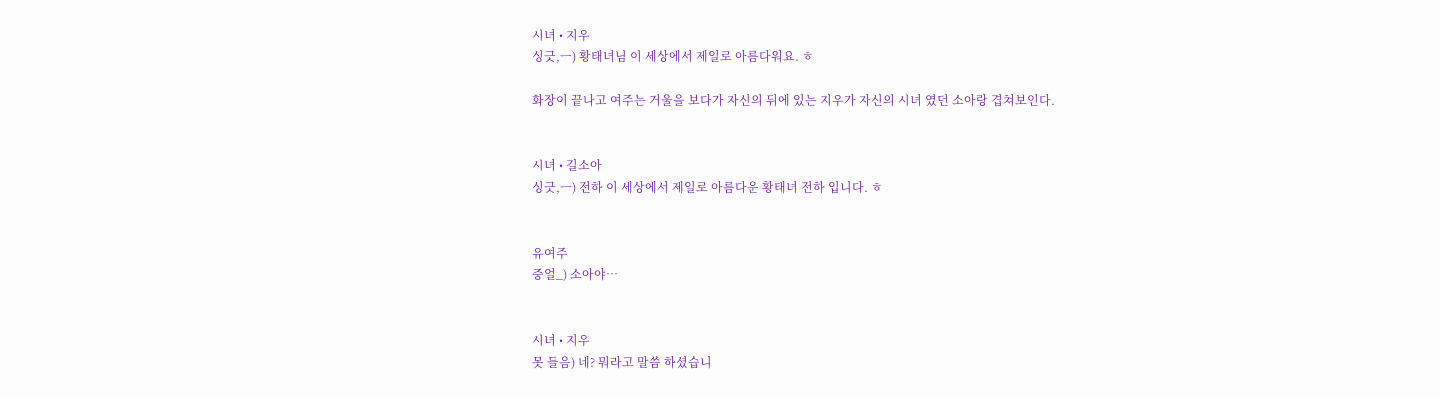시녀 • 지우
싱긋,ㅡ) 황태녀님 이 세상에서 제일로 아름다워요. ㅎ

화장이 끝나고 여주는 거울을 보다가 자신의 뒤에 있는 지우가 자신의 시녀 였던 소아랑 겹쳐보인다.


시녀 • 길소아
싱긋,ㅡ) 전하 이 세상에서 제일로 아름다운 황태녀 전하 입니다. ㅎ


유여주
중얼_) 소아야…


시녀 • 지우
못 들음) 네? 뭐라고 말씀 하셨습니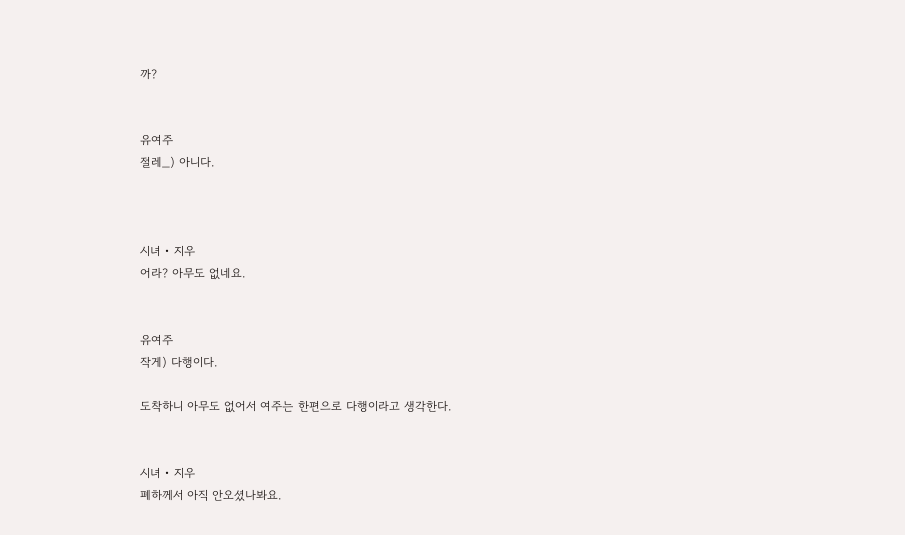까?


유여주
절레_) 아니다.



시녀 • 지우
어라? 아무도 없네요.


유여주
작게) 다행이다.

도착하니 아무도 없어서 여주는 한편으로 다행이라고 생각한다.


시녀 • 지우
폐하께서 아직 안오셨나봐요.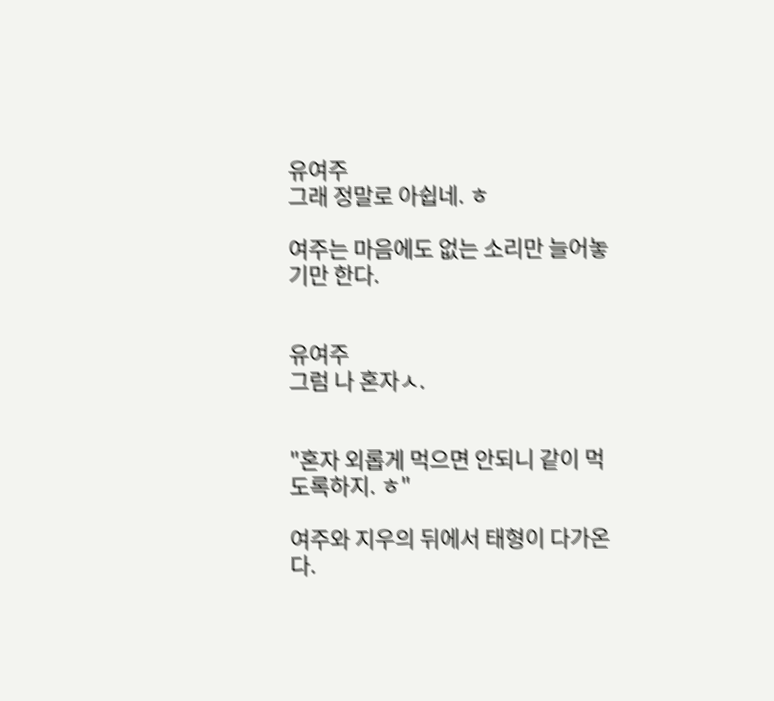유여주
그래 정말로 아쉽네. ㅎ

여주는 마음에도 없는 소리만 늘어놓기만 한다.


유여주
그럼 나 혼자ㅅ.


"혼자 외롭게 먹으면 안되니 같이 먹도록하지. ㅎ"

여주와 지우의 뒤에서 태형이 다가온다.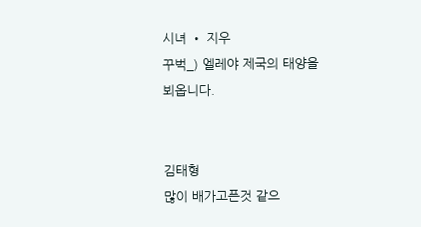시녀 • 지우
꾸벅_) 엘레야 제국의 태양을 뵈옵니다.


김태형
많이 배가고픈것 같으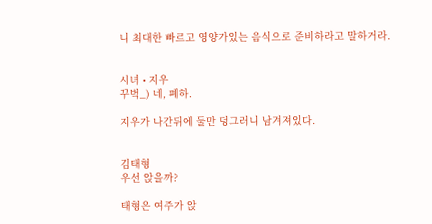니 최대한 빠르고 영양가있는 음식으로 준비하라고 말하거라.


시녀 • 지우
꾸벅_) 네, 폐하.

지우가 나간뒤에 둘만 덩그러니 남겨져있다.


김태형
우선 앉을까?

태형은 여주가 앉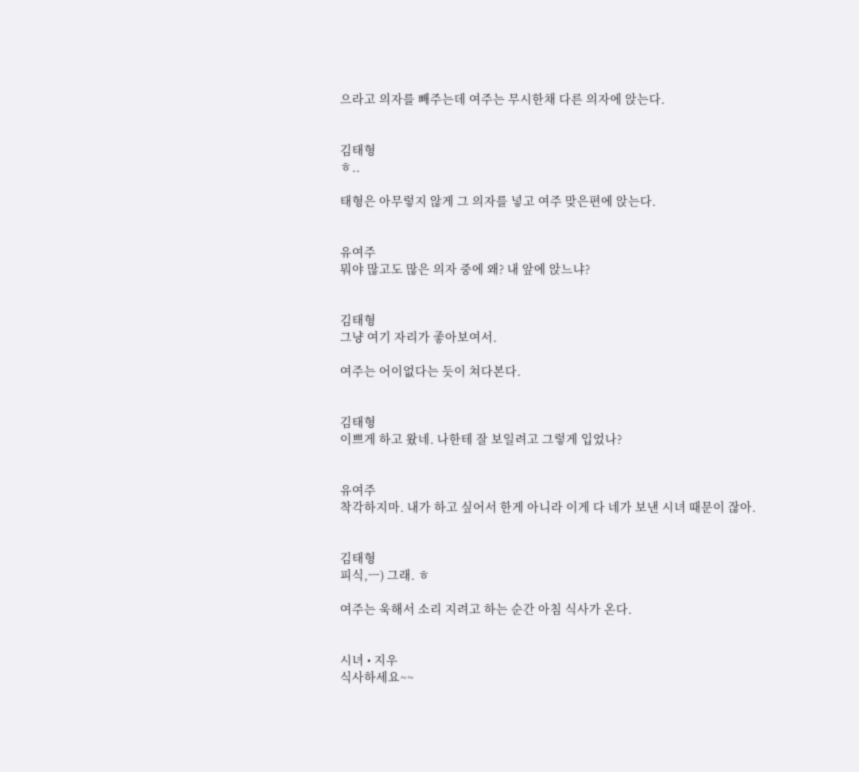으라고 의자를 빼주는데 여주는 무시한채 다른 의자에 앉는다.


김태형
ㅎ..

태형은 아무렇지 않게 그 의자를 넣고 여주 맞은편에 앉는다.


유여주
뭐야 많고도 많은 의자 중에 왜? 내 앞에 앉느냐?


김태형
그냥 여기 자리가 좋아보여서.

여주는 어이없다는 듯이 쳐다본다.


김태형
이쁘게 하고 왔네. 나한테 잘 보일려고 그렇게 입었나?


유여주
착각하지마. 내가 하고 싶어서 한게 아니라 이게 다 네가 보낸 시녀 때문이 잖아.


김태형
피식,ㅡ) 그래. ㅎ

여주는 욱해서 소리 지려고 하는 순간 아침 식사가 온다.


시녀 • 지우
식사하세요~~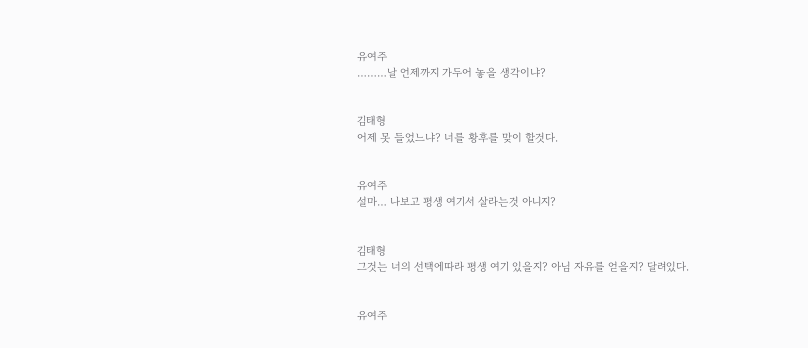유여주
………날 언제까지 가두어 놓을 생각이냐?


김태형
어제 못 들었느냐? 너를 황후를 맞이 할것다.


유여주
설마… 나보고 평생 여기서 살라는것 아니지?


김태형
그것는 너의 선택에따라 평생 여기 있을지? 아님 자유를 얻을지? 달려있다.


유여주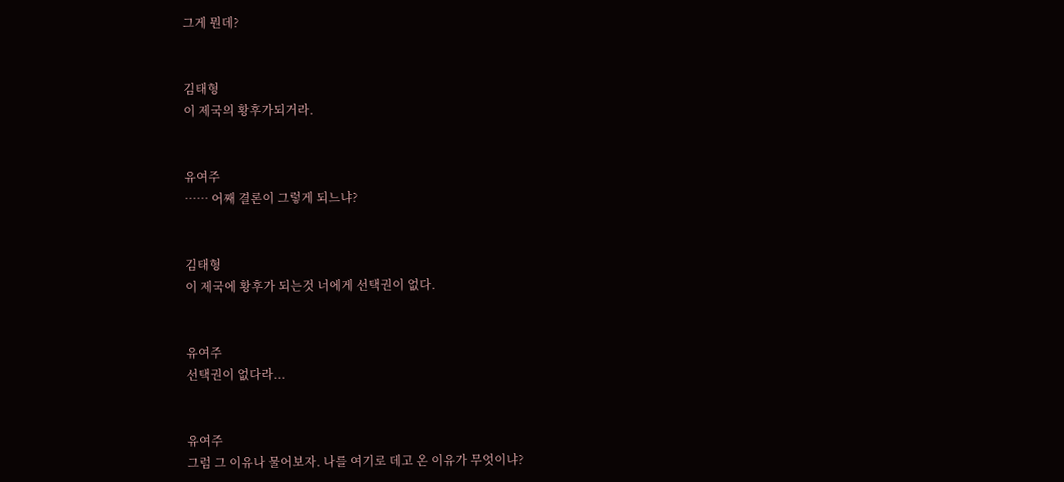그게 뭔데?


김태형
이 제국의 황후가되거라.


유여주
…… 어째 결론이 그렇게 되느냐?


김태형
이 제국에 황후가 되는것 너에게 선택권이 없다.


유여주
선택권이 없다라...


유여주
그럼 그 이유나 물어보자. 나를 여기로 데고 온 이유가 무엇이냐?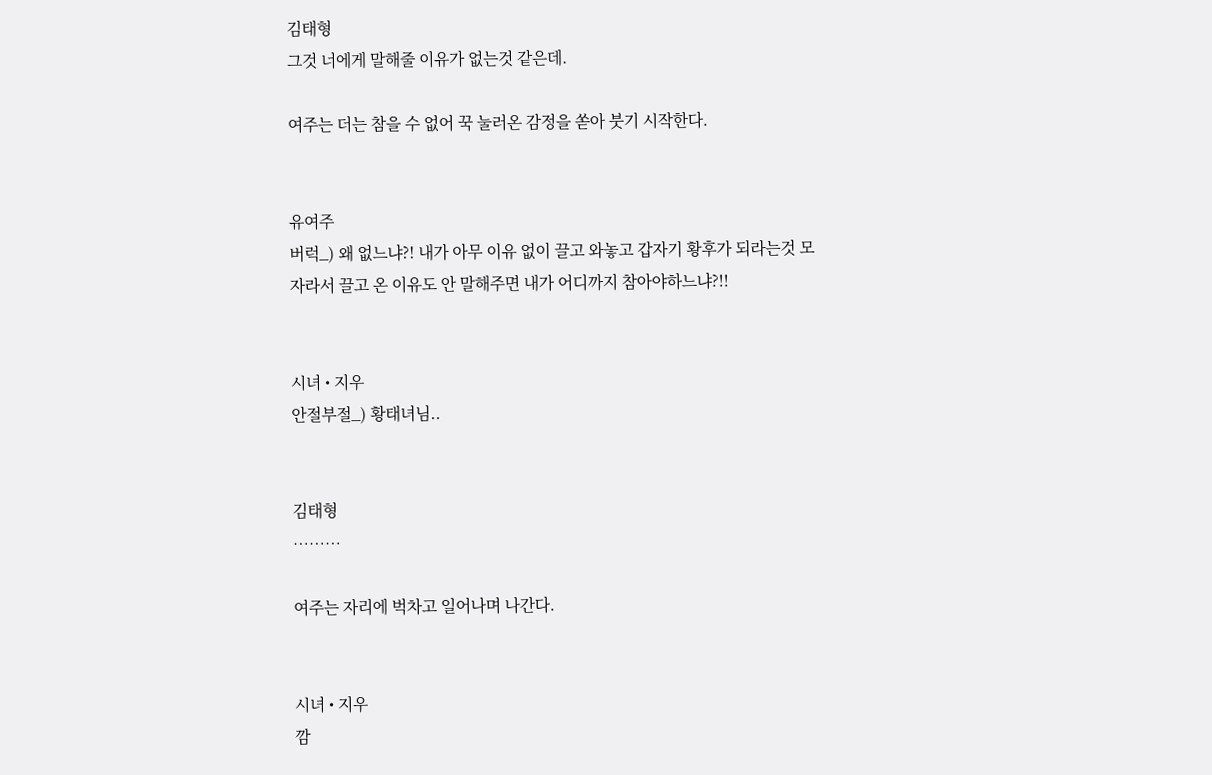김태형
그것 너에게 말해줄 이유가 없는것 같은데.

여주는 더는 참을 수 없어 꾹 눌러온 감정을 쏟아 붓기 시작한다.


유여주
버럭_) 왜 없느냐?! 내가 아무 이유 없이 끌고 와놓고 갑자기 황후가 되라는것 모자라서 끌고 온 이유도 안 말해주면 내가 어디까지 참아야하느냐?!!


시녀 • 지우
안절부절_) 황태녀님..


김태형
………

여주는 자리에 벅차고 일어나며 나간다.


시녀 • 지우
깜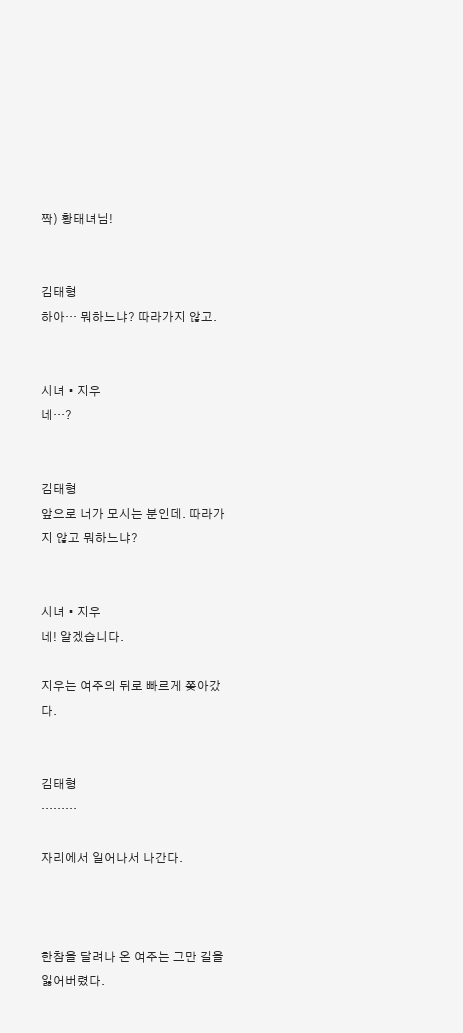짝) 황태녀님!


김태형
하아… 뭐하느냐? 따라가지 않고.


시녀 • 지우
네…?


김태형
앞으로 너가 모시는 분인데. 따라가지 않고 뭐하느냐?


시녀 • 지우
네! 알겠습니다.

지우는 여주의 뒤로 빠르게 쫒아갔다.


김태형
………

자리에서 일어나서 나간다.



한참을 달려나 온 여주는 그만 길을 잃어버렸다.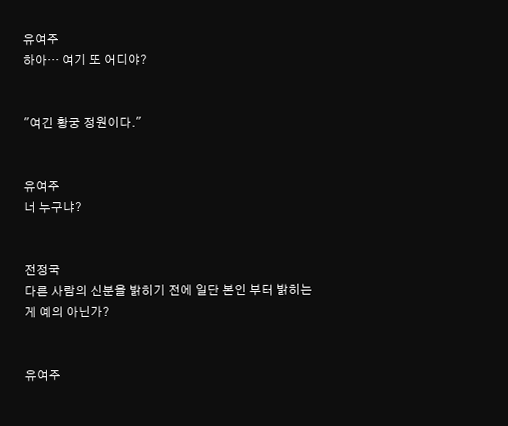유여주
하아… 여기 또 어디야?


"여긴 황궁 정원이다."


유여주
너 누구냐?


전정국
다른 사람의 신분을 밝히기 전에 일단 본인 부터 밝히는게 예의 아닌가?


유여주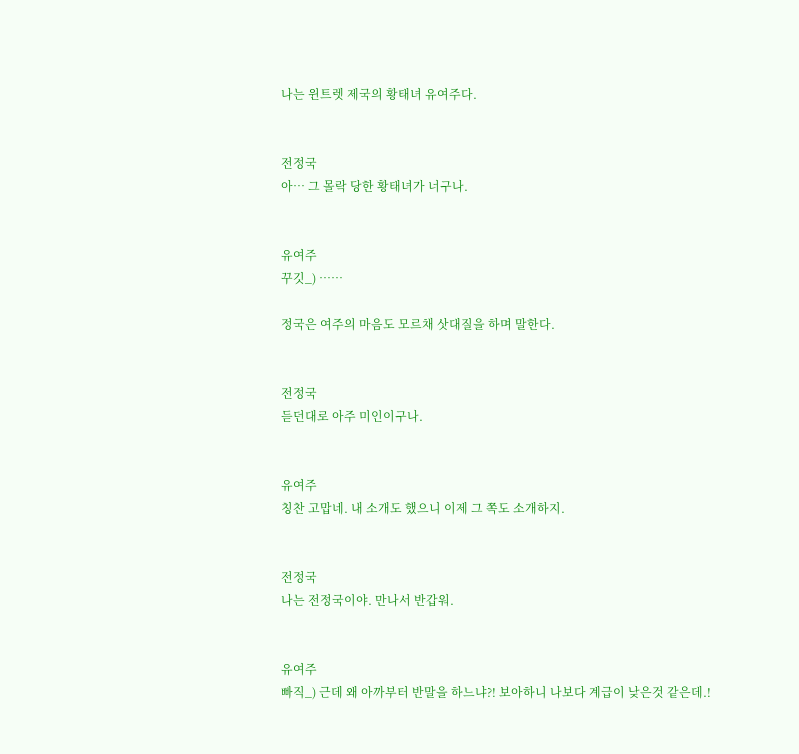나는 윈트렛 제국의 황태녀 유여주다.


전정국
아… 그 몰락 당한 황태녀가 너구나.


유여주
꾸깃_) ……

정국은 여주의 마음도 모르채 삿대질을 하며 말한다.


전정국
듣던대로 아주 미인이구나.


유여주
칭찬 고맙네. 내 소개도 했으니 이제 그 쪽도 소개하지.


전정국
나는 전정국이야. 만나서 반갑워.


유여주
빠직_) 근데 왜 아까부터 반말을 하느냐?! 보아하니 나보다 계급이 낮은것 같은데.!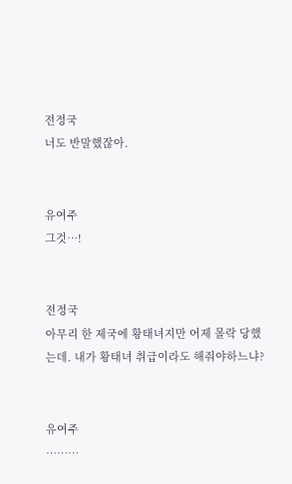전정국
너도 반말했잖아.


유여주
그것…!


전정국
아무리 한 제국에 황태녀지만 어제 몰락 당했는데. 내가 황태녀 취급이라도 해줘야하느냐?


유여주
………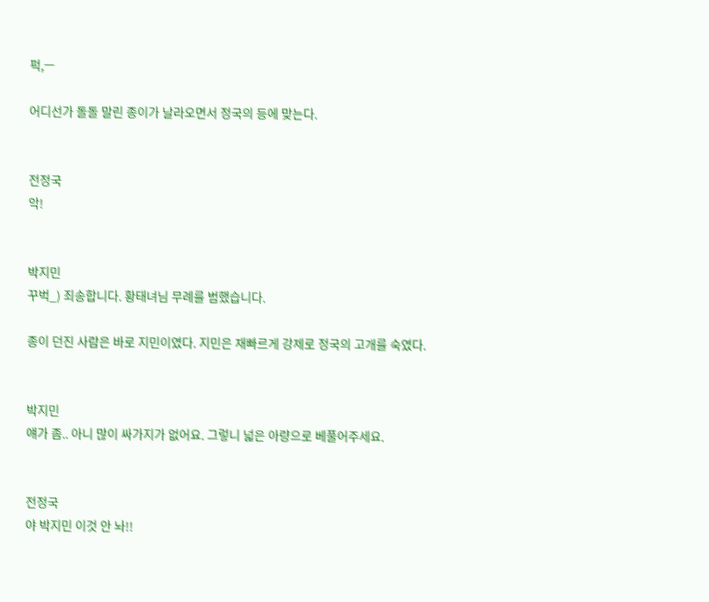퍽,ㅡ

어디선가 돌돌 말린 종이가 날라오면서 정국의 등에 맞는다.


전정국
악!


박지민
꾸벅_) 죄송합니다. 황태녀님 무례를 범했습니다.

종이 던진 사람은 바로 지민이였다. 지민은 재빠르게 강제로 정국의 고개를 숙였다.


박지민
얘가 좀.. 아니 많이 싸가지가 없어요. 그렇니 넓은 아량으로 베풀어주세요.


전정국
야 박지민 이것 안 놔!!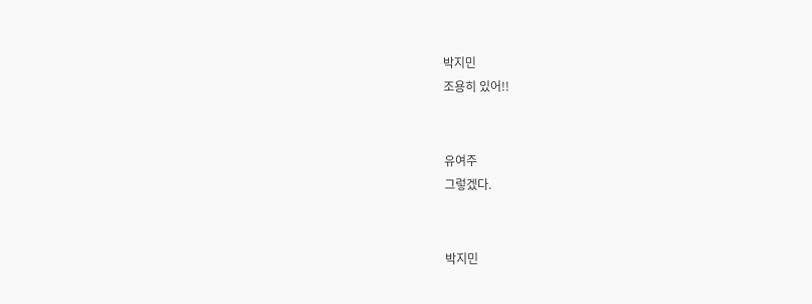박지민
조용히 있어!!


유여주
그렇겠다.


박지민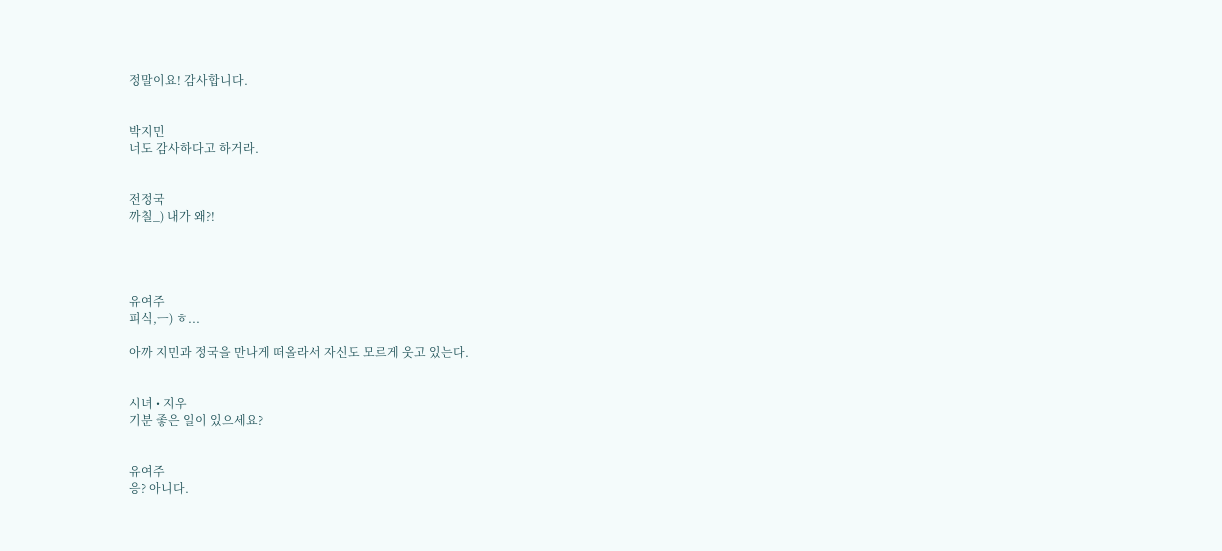정말이요! 감사합니다.


박지민
너도 감사하다고 하거라.


전정국
까칠_) 내가 왜?!




유여주
피식,ㅡ) ㅎ...

아까 지민과 정국을 만나게 떠올라서 자신도 모르게 웃고 있는다.


시녀 • 지우
기분 좋은 일이 있으세요?


유여주
응? 아니다.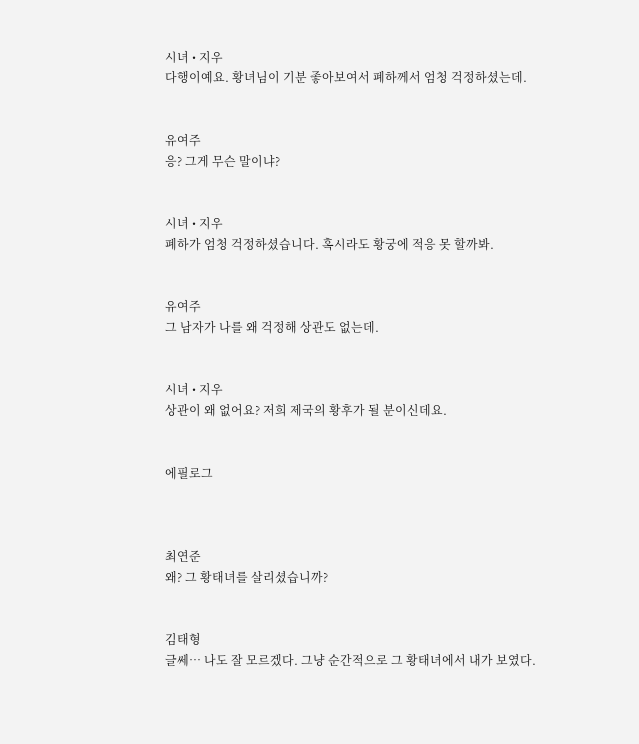시녀 • 지우
다행이예요. 황녀님이 기분 좋아보여서 폐하께서 엄청 걱정하셨는데.


유여주
응? 그게 무슨 말이냐?


시녀 • 지우
폐하가 엄청 걱정하셨습니다. 혹시라도 황궁에 적응 못 할까봐.


유여주
그 남자가 나를 왜 걱정해 상관도 없는데.


시녀 • 지우
상관이 왜 없어요? 저희 제국의 황후가 될 분이신데요.


에필로그



최연준
왜? 그 황태녀를 살리셨습니까?


김태형
글쎄… 나도 잘 모르겠다. 그냥 순간적으로 그 황태녀에서 내가 보였다.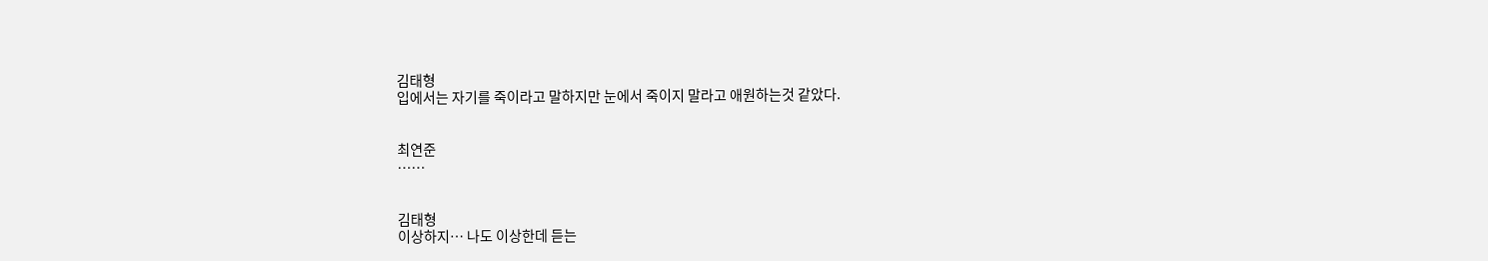김태형
입에서는 자기를 죽이라고 말하지만 눈에서 죽이지 말라고 애원하는것 같았다.


최연준
……


김태형
이상하지… 나도 이상한데 듣는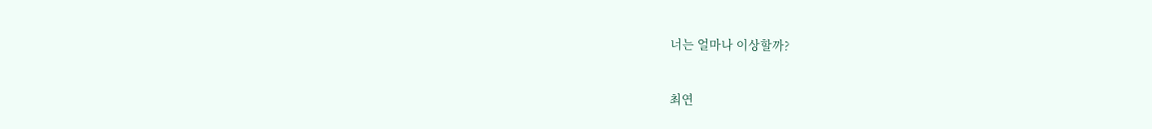너는 얼마나 이상할까?


최연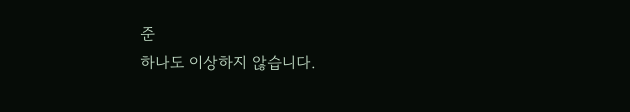준
하나도 이상하지 않습니다.